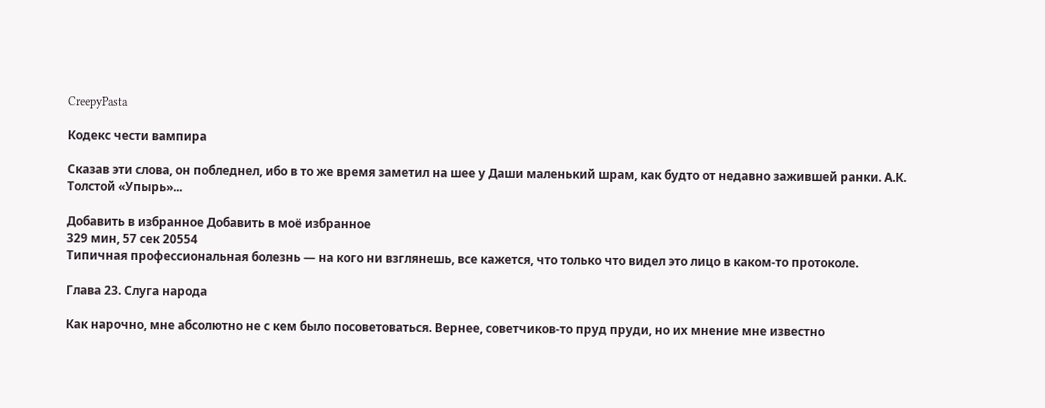CreepyPasta

Кодекс чести вампира

Сказав эти слова, он побледнел, ибо в то же время заметил на шее у Даши маленький шрам, как будто от недавно зажившей ранки. А.К. Толстой «Упырь»...

Добавить в избранное Добавить в моё избранное
329 мин, 57 сек 20554
Типичная профессиональная болезнь — на кого ни взглянешь, все кажется, что только что видел это лицо в каком-то протоколе.

Глава 23. Слуга народа

Как нарочно, мне абсолютно не с кем было посоветоваться. Вернее, советчиков-то пруд пруди, но их мнение мне известно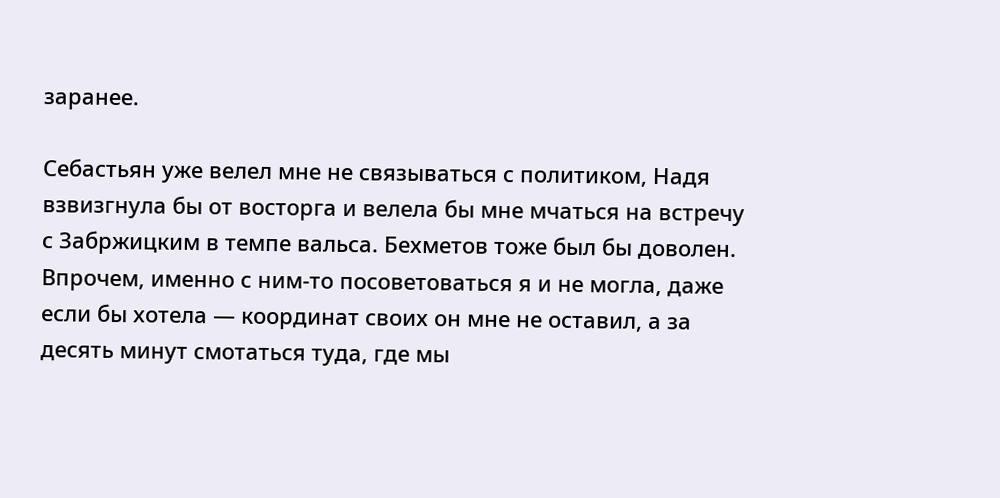заранее.

Себастьян уже велел мне не связываться с политиком, Надя взвизгнула бы от восторга и велела бы мне мчаться на встречу с Забржицким в темпе вальса. Бехметов тоже был бы доволен. Впрочем, именно с ним-то посоветоваться я и не могла, даже если бы хотела — координат своих он мне не оставил, а за десять минут смотаться туда, где мы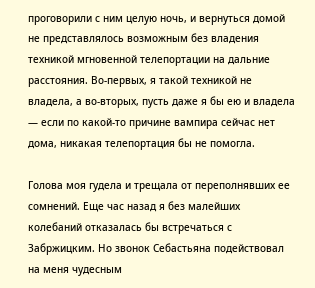проговорили с ним целую ночь, и вернуться домой не представлялось возможным без владения техникой мгновенной телепортации на дальние расстояния. Во-первых, я такой техникой не владела, а во-вторых, пусть даже я бы ею и владела — если по какой-то причине вампира сейчас нет дома, никакая телепортация бы не помогла.

Голова моя гудела и трещала от переполнявших ее сомнений. Еще час назад я без малейших колебаний отказалась бы встречаться с Забржицким. Но звонок Себастьяна подействовал на меня чудесным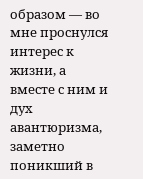образом — во мне проснулся интерес к жизни, а вместе с ним и дух авантюризма, заметно поникший в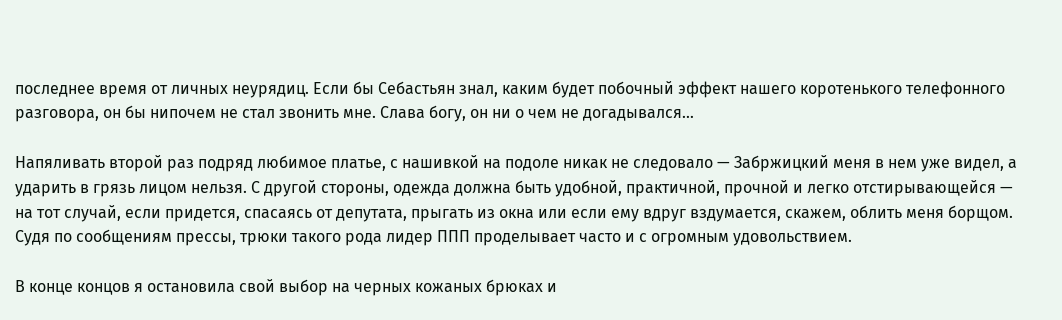последнее время от личных неурядиц. Если бы Себастьян знал, каким будет побочный эффект нашего коротенького телефонного разговора, он бы нипочем не стал звонить мне. Слава богу, он ни о чем не догадывался…

Напяливать второй раз подряд любимое платье, с нашивкой на подоле никак не следовало — Забржицкий меня в нем уже видел, а ударить в грязь лицом нельзя. С другой стороны, одежда должна быть удобной, практичной, прочной и легко отстирывающейся — на тот случай, если придется, спасаясь от депутата, прыгать из окна или если ему вдруг вздумается, скажем, облить меня борщом. Судя по сообщениям прессы, трюки такого рода лидер ППП проделывает часто и с огромным удовольствием.

В конце концов я остановила свой выбор на черных кожаных брюках и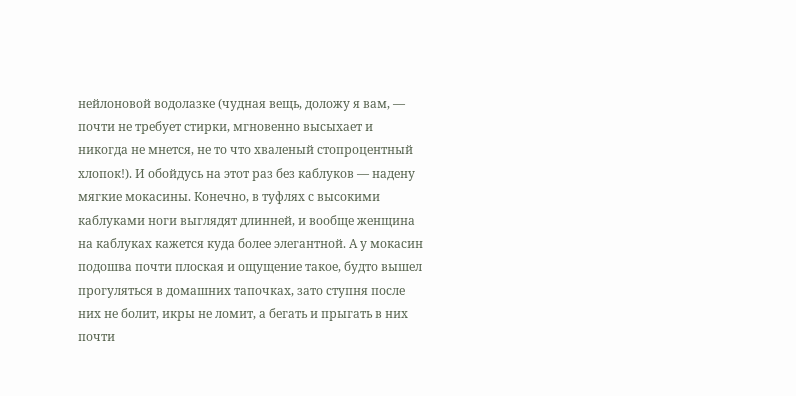нейлоновой водолазке (чудная вещь, доложу я вам, — почти не требует стирки, мгновенно высыхает и никогда не мнется, не то что хваленый стопроцентный хлопок!). И обойдусь на этот раз без каблуков — надену мягкие мокасины. Конечно, в туфлях с высокими каблуками ноги выглядят длинней, и вообще женщина на каблуках кажется куда более элегантной. А у мокасин подошва почти плоская и ощущение такое, будто вышел прогуляться в домашних тапочках, зато ступня после них не болит, икры не ломит, а бегать и прыгать в них почти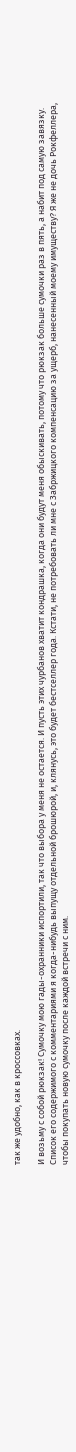так же удобно, как в кроссовках.

И возьму с собой рюкзак! Сумочку мою гады-охранники испортили, так что выбора у меня не остается. И пусть этих чурбанов хватит кондрашка, когда они будут меня обыскивать, потому что рюкзак больше сумочки раз в пять, а набит под самую завязку. Список его содержимого с комментариями я когда-нибудь выпущу отдельной брошюрой, и, клянусь, это будет бестселлер года. Кстати, не потребовать ли мне с Забржицкого компенсацию за ущерб, нанесенный моему имуществу? Я же не дочь Рокфеллера, чтобы покупать новую сумочку после каждой встречи с ним.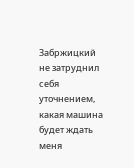Забржицкий не затруднил себя уточнением, какая машина будет ждать меня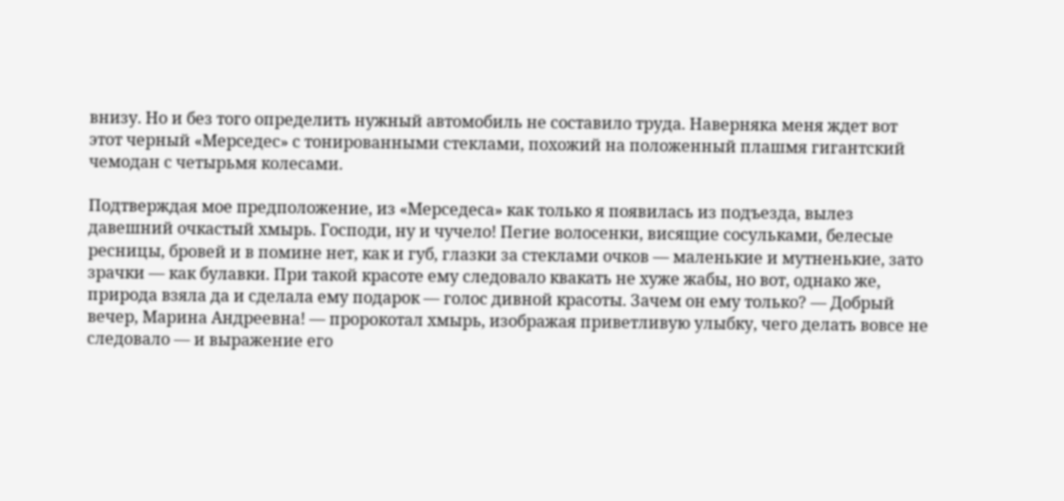внизу. Но и без того определить нужный автомобиль не составило труда. Наверняка меня ждет вот этот черный «Мерседес» с тонированными стеклами, похожий на положенный плашмя гигантский чемодан с четырьмя колесами.

Подтверждая мое предположение, из «Мерседеса» как только я появилась из подъезда, вылез давешний очкастый хмырь. Господи, ну и чучело! Пегие волосенки, висящие сосульками, белесые ресницы, бровей и в помине нет, как и губ, глазки за стеклами очков — маленькие и мутненькие, зато зрачки — как булавки. При такой красоте ему следовало квакать не хуже жабы, но вот, однако же, природа взяла да и сделала ему подарок — голос дивной красоты. Зачем он ему только? — Добрый вечер, Марина Андреевна! — пророкотал хмырь, изображая приветливую улыбку, чего делать вовсе не следовало — и выражение его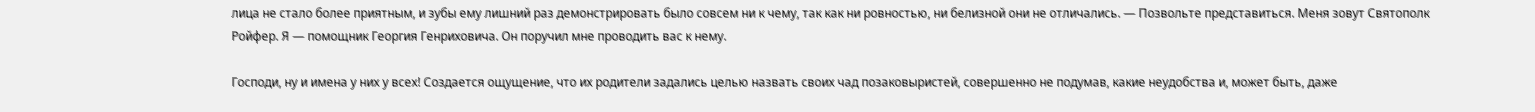лица не стало более приятным, и зубы ему лишний раз демонстрировать было совсем ни к чему, так как ни ровностью, ни белизной они не отличались. — Позвольте представиться. Меня зовут Святополк Ройфер. Я — помощник Георгия Генриховича. Он поручил мне проводить вас к нему.

Господи, ну и имена у них у всех! Создается ощущение, что их родители задались целью назвать своих чад позаковыристей, совершенно не подумав, какие неудобства и, может быть, даже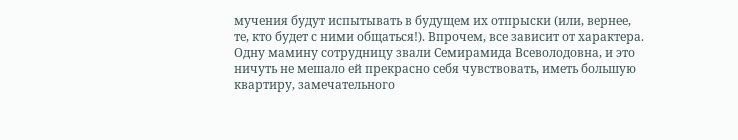мучения будут испытывать в будущем их отпрыски (или, вернее, те, кто будет с ними общаться!). Впрочем, все зависит от характера. Одну мамину сотрудницу звали Семирамида Всеволодовна, и это ничуть не мешало ей прекрасно себя чувствовать, иметь большую квартиру, замечательного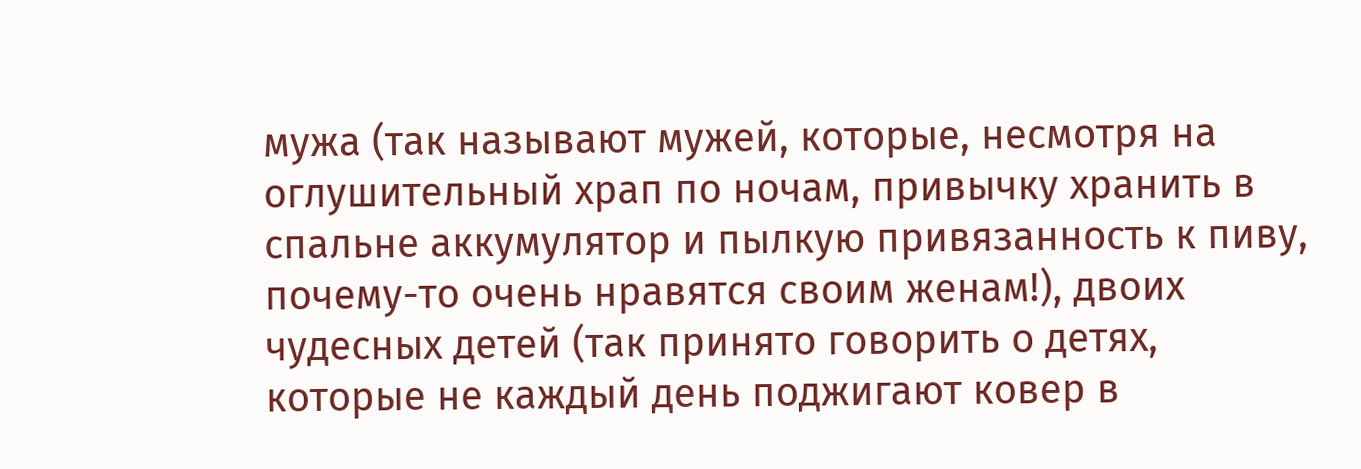мужа (так называют мужей, которые, несмотря на оглушительный храп по ночам, привычку хранить в спальне аккумулятор и пылкую привязанность к пиву, почему-то очень нравятся своим женам!), двоих чудесных детей (так принято говорить о детях, которые не каждый день поджигают ковер в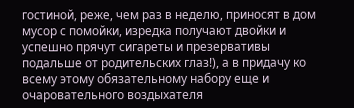гостиной, реже, чем раз в неделю, приносят в дом мусор с помойки, изредка получают двойки и успешно прячут сигареты и презервативы подальше от родительских глаз!), а в придачу ко всему этому обязательному набору еще и очаровательного воздыхателя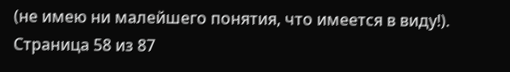(не имею ни малейшего понятия, что имеется в виду!).
Страница 58 из 87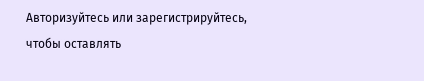Авторизуйтесь или зарегистрируйтесь, чтобы оставлять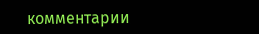комментарии